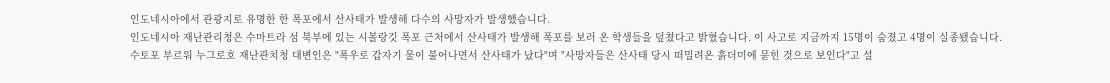인도네시아에서 관광지로 유명한 한 폭포에서 산사태가 발생해 다수의 사망자가 발생했습니다.
인도네시아 재난관리청은 수마트라 섬 북부에 있는 시볼랑깃 폭포 근처에서 산사태가 발생해 폭포를 보러 온 학생들을 덮쳤다고 밝혔습니다. 이 사고로 지금까지 15명이 숨졌고 4명이 실종됐습니다.
수토포 부르워 누그로호 재난관치청 대변인은 "폭우로 갑자기 물이 불어나면서 산사태가 났다"며 "사망자들은 산사태 당시 떠밀려온 흙더미에 묻힌 것으로 보인다"고 설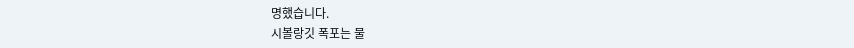명했습니다.
시볼랑깃 폭포는 물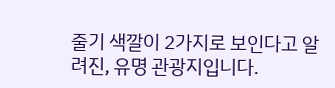줄기 색깔이 2가지로 보인다고 알려진, 유명 관광지입니다.